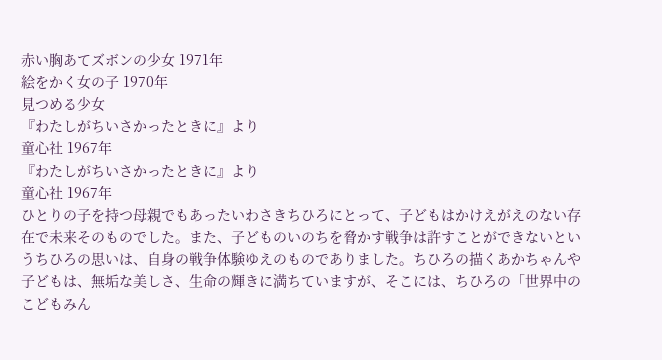赤い胸あてズボンの少女 1971年
絵をかく女の子 1970年
見つめる少女
『わたしがちいさかったときに』より
童心社 1967年
『わたしがちいさかったときに』より
童心社 1967年
ひとりの子を持つ母親でもあったいわさきちひろにとって、子どもはかけえがえのない存在で未来そのものでした。また、子どものいのちを脅かす戦争は許すことができないというちひろの思いは、自身の戦争体験ゆえのものでありました。ちひろの描くあかちゃんや子どもは、無垢な美しさ、生命の輝きに満ちていますが、そこには、ちひろの「世界中のこどもみん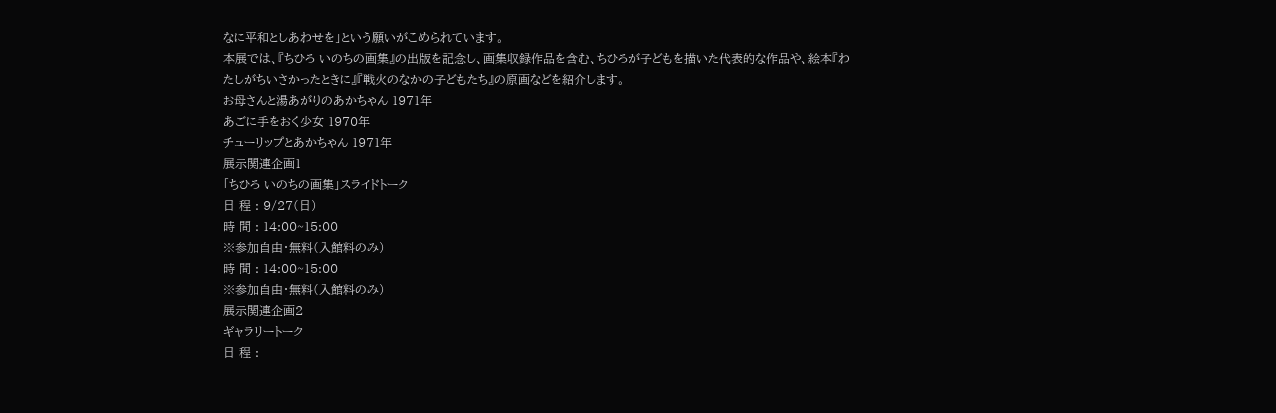なに平和としあわせを」という願いがこめられています。
本展では、『ちひろ いのちの画集』の出版を記念し、画集収録作品を含む、ちひろが子どもを描いた代表的な作品や、絵本『わたしがちいさかったときに』『戦火のなかの子どもたち』の原画などを紹介します。
お母さんと湯あがりのあかちゃん 1971年
あごに手をおく少女 1970年
チューリップとあかちゃん 1971年
展示関連企画1
「ちひろ いのちの画集」スライドトーク
日 程 : 9/27(日)
時 間 : 14:00~15:00
※参加自由・無料(入館料のみ)
時 間 : 14:00~15:00
※参加自由・無料(入館料のみ)
展示関連企画2
ギャラリートーク
日 程 :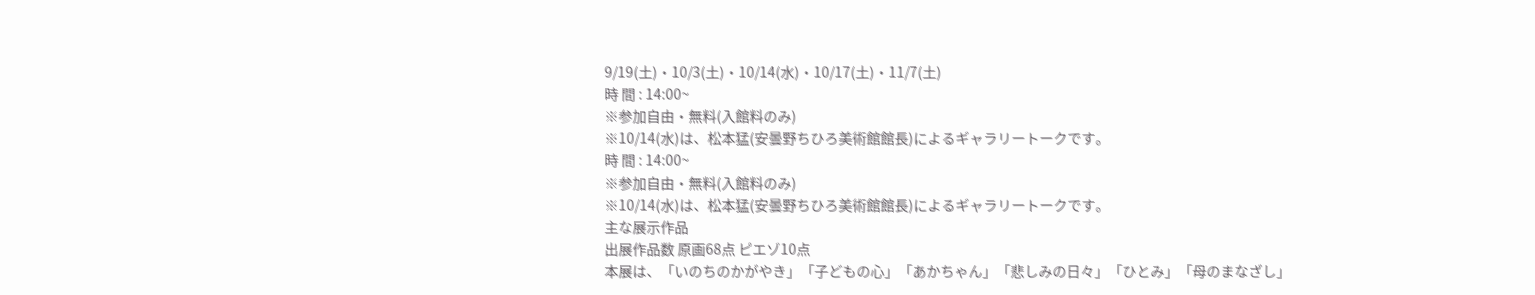9/19(土)・10/3(土)・10/14(水)・10/17(土)・11/7(土)
時 間 : 14:00~
※参加自由・無料(入館料のみ)
※10/14(水)は、松本猛(安曇野ちひろ美術館館長)によるギャラリートークです。
時 間 : 14:00~
※参加自由・無料(入館料のみ)
※10/14(水)は、松本猛(安曇野ちひろ美術館館長)によるギャラリートークです。
主な展示作品
出展作品数 原画68点 ピエゾ10点
本展は、「いのちのかがやき」「子どもの心」「あかちゃん」「悲しみの日々」「ひとみ」「母のまなざし」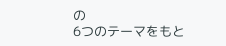の
6つのテーマをもと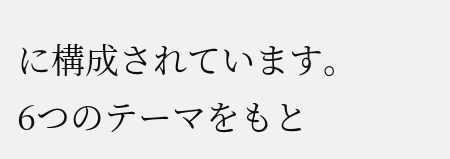に構成されています。
6つのテーマをもと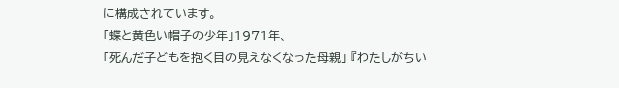に構成されています。
「蝶と黄色い帽子の少年」1971年、
「死んだ子どもを抱く目の見えなくなった母親」 『わたしがちい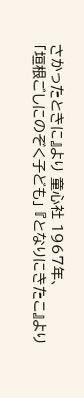さかったときに』より 童心社 1967年、
「垣根ごしにのぞく子ども」 『となりにきたこ』より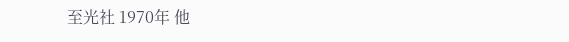至光社 1970年 他